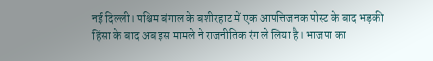नई दिल्ली। पश्चिम बंगाल के बशीरहाट में एक आपत्तिजनक पोस्ट के बाद भड़की हिंसा के बाद अब इस मामले ने राजनीतिक रंग ले लिया है। भाजपा का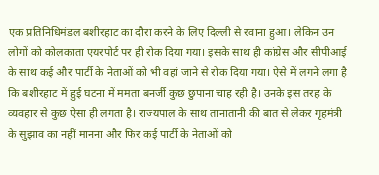एक प्रतिनिधिमंडल बशीरहाट का दौरा करने के लिए दिल्ली से रवाना हुआ। लेकिन उन लोगों को कोलकाता एयरपोर्ट पर ही रोक दिया गया। इसके साथ ही कांग्रेस और सीपीआई के साथ कई और पार्टी के नेताओं को भी वहां जाने से रोक दिया गया। ऐसे में लगने लगा है कि बशीरहाट में हुई घटना में ममता बनर्जी कुछ छुपाना चाह रही है। उनके इस तरह के व्यवहार से कुछ ऐसा ही लगता है। राज्यपाल के साथ तानातानी की बात से लेकर गृहमंत्री के सुझाव का नहीं मानना और फिर कई पार्टी के नेताओं को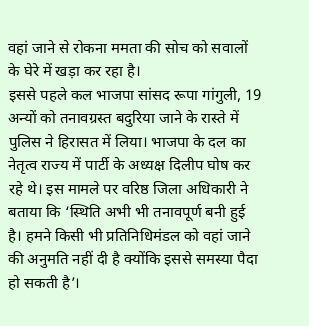वहां जाने से रोकना ममता की सोच को सवालों के घेरे में खड़ा कर रहा है।
इससे पहले कल भाजपा सांसद रूपा गांगुली, 19 अन्यों को तनावग्रस्त बदुरिया जाने के रास्ते में पुलिस ने हिरासत में लिया। भाजपा के दल का नेतृत्व राज्य में पार्टी के अध्यक्ष दिलीप घोष कर रहे थे। इस मामले पर वरिष्ठ जिला अधिकारी ने बताया कि ‘स्थिति अभी भी तनावपूर्ण बनी हुई है। हमने किसी भी प्रतिनिधिमंडल को वहां जाने की अनुमति नहीं दी है क्योंकि इससे समस्या पैदा हो सकती है’।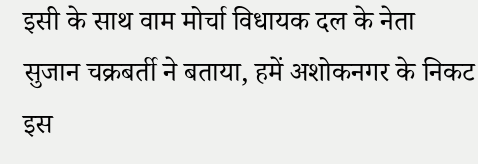इसी के साथ वाम मोर्चा विधायक दल के नेता सुजान चक्रबर्ती ने बताया, हमें अशोकनगर के निकट इस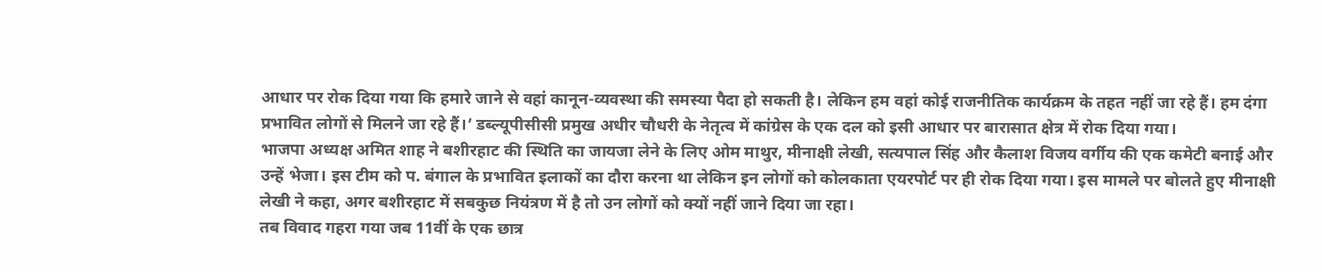आधार पर रोक दिया गया कि हमारे जाने से वहां कानून-व्यवस्था की समस्या पैदा हो सकती है। लेकिन हम वहां कोई राजनीतिक कार्यक्रम के तहत नहीं जा रहे हैं। हम दंगा प्रभावित लोगों से मिलने जा रहे हैं।’ डब्ल्यूपीसीसी प्रमुख अधीर चौधरी के नेतृत्व में कांग्रेस के एक दल को इसी आधार पर बारासात क्षेत्र में रोक दिया गया।
भाजपा अध्यक्ष अमित शाह ने बशीरहाट की स्थिति का जायजा लेने के लिए ओम माथुर, मीनाक्षी लेखी, सत्यपाल सिंह और कैलाश विजय वर्गीय की एक कमेटी बनाई और उन्हें भेजा। इस टीम को प. बंगाल के प्रभावित इलाकों का दौरा करना था लेकिन इन लोगों को कोलकाता एयरपोर्ट पर ही रोक दिया गया। इस मामले पर बोलते हुए मीनाक्षी लेखी ने कहा, अगर बशीरहाट में सबकुछ नियंत्रण में है तो उन लोगों को क्यों नहीं जाने दिया जा रहा।
तब विवाद गहरा गया जब 11वीं के एक छात्र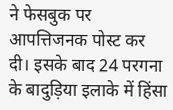ने फेसबुक पर आपत्तिजनक पोस्ट कर दी। इसके बाद 24 परगना के बादुड़िया इलाके में हिंसा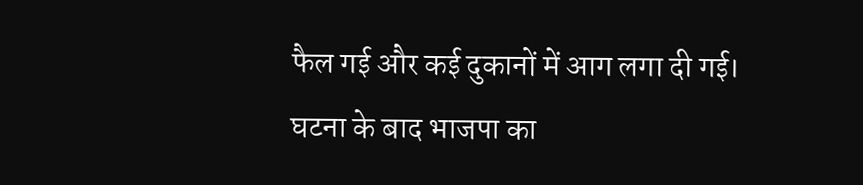फैल गई और कई दुकानों में आग लगा दी गई। घटना के बाद भाजपा का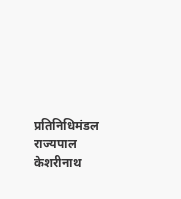प्रतिनिधिमंडल राज्यपाल केशरीनाथ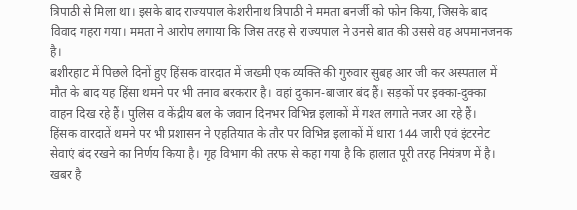त्रिपाठी से मिला था। इसके बाद राज्यपाल केशरीनाथ त्रिपाठी ने ममता बनर्जी को फोन किया, जिसके बाद विवाद गहरा गया। ममता ने आरोप लगाया कि जिस तरह से राज्यपाल ने उनसे बात की उससे वह अपमानजनक है।
बशीरहाट में पिछले दिनों हुए हिंसक वारदात में जख्मी एक व्यक्ति की गुरुवार सुबह आर जी कर अस्पताल में मौत के बाद यह हिंसा थमने पर भी तनाव बरकरार है। वहां दुकान-बाजार बंद हैं। सड़कों पर इक्का-दुक्का वाहन दिख रहे हैं। पुलिस व केंद्रीय बल के जवान दिनभर विभिन्न इलाकों में गश्त लगाते नजर आ रहे हैं।
हिंसक वारदातें थमने पर भी प्रशासन ने एहतियात के तौर पर विभिन्न इलाकों में धारा 144 जारी एवं इंटरनेट सेवाएं बंद रखने का निर्णय किया है। गृह विभाग की तरफ से कहा गया है कि हालात पूरी तरह नियंत्रण में है। खबर है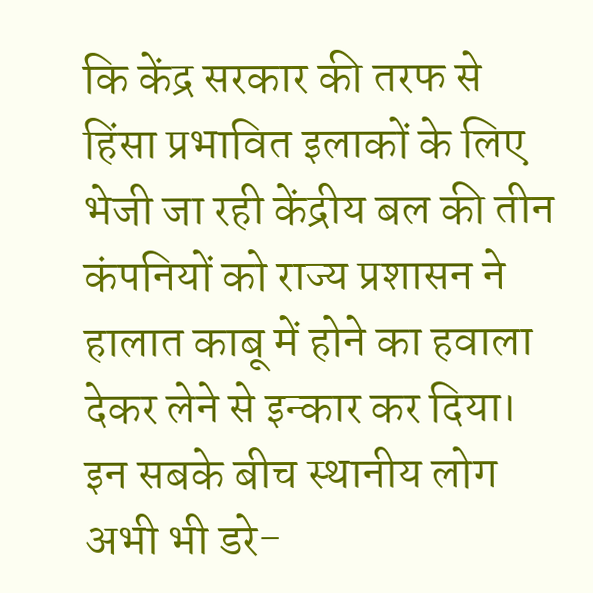कि केंद्र सरकार की तरफ से हिंसा प्रभावित इलाकों के लिए भेजी जा रही केंद्रीय बल की तीन कंपनियों को राज्य प्रशासन ने हालात काबू में होने का हवाला देकर लेने से इन्कार कर दिया। इन सबके बीच स्थानीय लोग अभी भी डरे-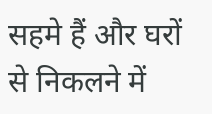सहमे हैं और घरों से निकलने में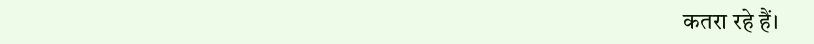कतरा रहे हैं।